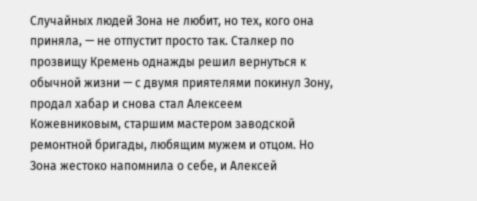Случайных людей Зона не любит, но тех, кого она приняла, — не отпустит просто так. Сталкер по прозвищу Кремень однажды решил вернуться к обычной жизни — с двумя приятелями покинул Зону, продал хабар и снова стал Алексеем Кожевниковым, старшим мастером заводской ремонтной бригады, любящим мужем и отцом. Но Зона жестоко напомнила о себе, и Алексей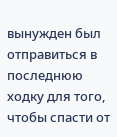вынужден был отправиться в последнюю ходку для того, чтобы спасти от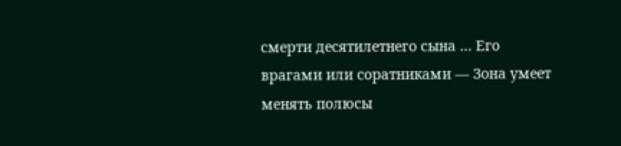смерти десятилетнего сына … Его врагами или соратниками — Зона умеет менять полюсы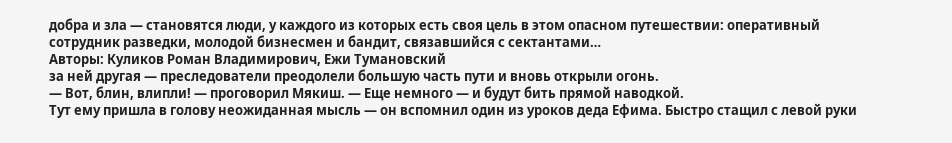добра и зла — становятся люди, у каждого из которых есть своя цель в этом опасном путешествии: оперативный сотрудник разведки, молодой бизнесмен и бандит, связавшийся с сектантами…
Авторы: Куликов Роман Владимирович, Ежи Тумановский
за ней другая — преследователи преодолели большую часть пути и вновь открыли огонь.
— Вот, блин, влипли! — проговорил Мякиш. — Еще немного — и будут бить прямой наводкой.
Тут ему пришла в голову неожиданная мысль — он вспомнил один из уроков деда Ефима. Быстро стащил с левой руки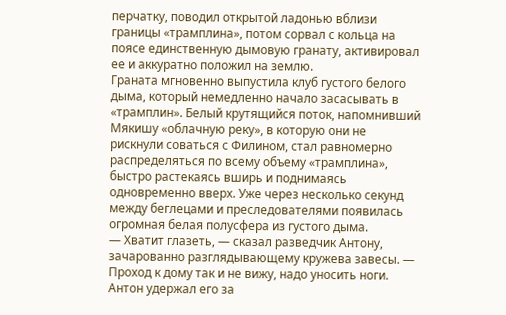перчатку, поводил открытой ладонью вблизи границы «трамплина», потом сорвал с кольца на поясе единственную дымовую гранату, активировал ее и аккуратно положил на землю.
Граната мгновенно выпустила клуб густого белого дыма, который немедленно начало засасывать в «трамплин». Белый крутящийся поток, напомнивший Мякишу «облачную реку», в которую они не рискнули соваться с Филином, стал равномерно распределяться по всему объему «трамплина», быстро растекаясь вширь и поднимаясь одновременно вверх. Уже через несколько секунд между беглецами и преследователями появилась огромная белая полусфера из густого дыма.
— Хватит глазеть, — сказал разведчик Антону, зачарованно разглядывающему кружева завесы. — Проход к дому так и не вижу, надо уносить ноги.
Антон удержал его за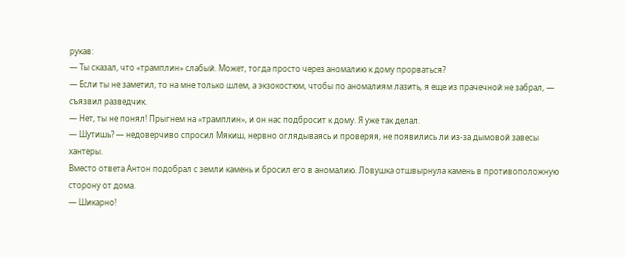рукав:
— Ты сказал, что «трамплин» слабый. Может, тогда просто через аномалию к дому прорваться?
— Если ты не заметил, то на мне только шлем, а экзокостюм, чтобы по аномалиям лазить, я еще из прачечной не забрал, — съязвил разведчик.
— Нет, ты не понял! Прыгнем на «трамплин», и он нас подбросит к дому. Я уже так делал.
— Шутишь? — недоверчиво спросил Мякиш, нервно оглядываясь и проверяя, не появились ли из-за дымовой завесы хантеры.
Вместо ответа Антон подобрал с земли камень и бросил его в аномалию. Ловушка отшвырнула камень в противоположную сторону от дома.
— Шикарно!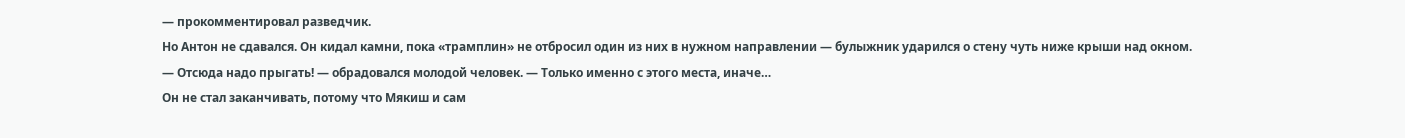— прокомментировал разведчик.
Но Антон не сдавался. Он кидал камни, пока «трамплин» не отбросил один из них в нужном направлении — булыжник ударился о стену чуть ниже крыши над окном.
— Отсюда надо прыгать! — обрадовался молодой человек. — Только именно с этого места, иначе…
Он не стал заканчивать, потому что Мякиш и сам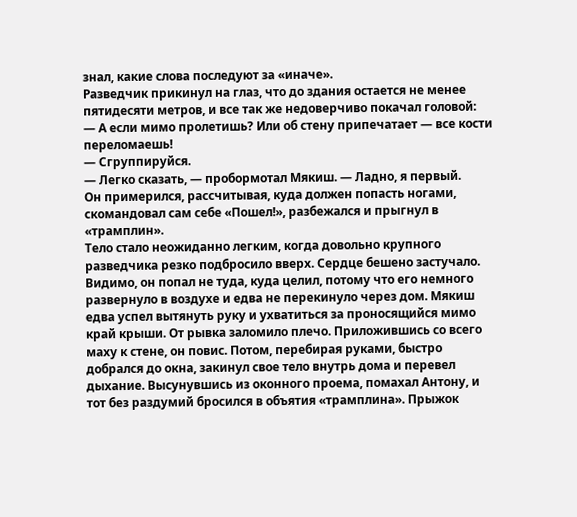знал, какие слова последуют за «иначе».
Разведчик прикинул на глаз, что до здания остается не менее пятидесяти метров, и все так же недоверчиво покачал головой:
— А если мимо пролетишь? Или об стену припечатает — все кости переломаешь!
— Сгруппируйся.
— Легко сказать, — пробормотал Мякиш. — Ладно, я первый.
Он примерился, рассчитывая, куда должен попасть ногами, скомандовал сам себе «Пошел!», разбежался и прыгнул в «трамплин».
Тело стало неожиданно легким, когда довольно крупного разведчика резко подбросило вверх. Сердце бешено застучало. Видимо, он попал не туда, куда целил, потому что его немного развернуло в воздухе и едва не перекинуло через дом. Мякиш едва успел вытянуть руку и ухватиться за проносящийся мимо край крыши. От рывка заломило плечо. Приложившись со всего маху к стене, он повис. Потом, перебирая руками, быстро добрался до окна, закинул свое тело внутрь дома и перевел дыхание. Высунувшись из оконного проема, помахал Антону, и тот без раздумий бросился в объятия «трамплина». Прыжок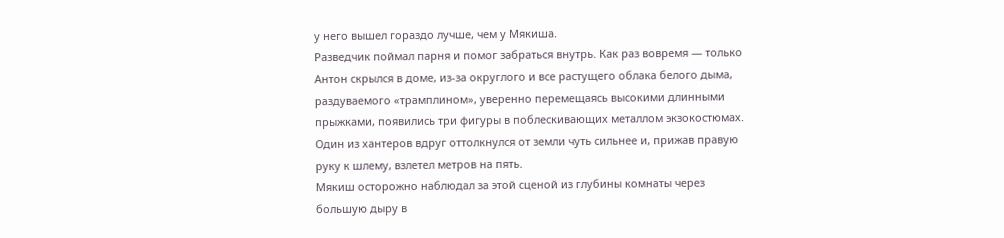у него вышел гораздо лучше, чем у Мякиша.
Разведчик поймал парня и помог забраться внутрь. Как раз вовремя — только Антон скрылся в доме, из-за округлого и все растущего облака белого дыма, раздуваемого «трамплином», уверенно перемещаясь высокими длинными прыжками, появились три фигуры в поблескивающих металлом экзокостюмах. Один из хантеров вдруг оттолкнулся от земли чуть сильнее и, прижав правую руку к шлему, взлетел метров на пять.
Мякиш осторожно наблюдал за этой сценой из глубины комнаты через большую дыру в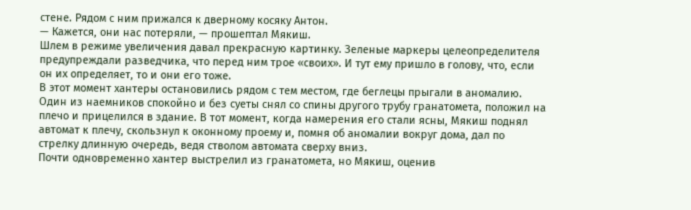стене. Рядом с ним прижался к дверному косяку Антон.
— Кажется, они нас потеряли, — прошептал Мякиш.
Шлем в режиме увеличения давал прекрасную картинку. Зеленые маркеры целеопределителя предупреждали разведчика, что перед ним трое «своих». И тут ему пришло в голову, что, если он их определяет, то и они его тоже.
В этот момент хантеры остановились рядом с тем местом, где беглецы прыгали в аномалию. Один из наемников спокойно и без суеты снял со спины другого трубу гранатомета, положил на плечо и прицелился в здание. В тот момент, когда намерения его стали ясны, Мякиш поднял автомат к плечу, скользнул к оконному проему и, помня об аномалии вокруг дома, дал по стрелку длинную очередь, ведя стволом автомата сверху вниз.
Почти одновременно хантер выстрелил из гранатомета, но Мякиш, оценив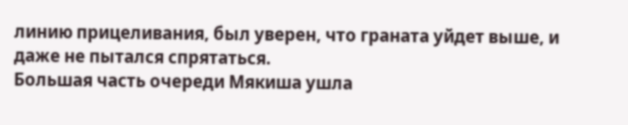линию прицеливания, был уверен, что граната уйдет выше, и даже не пытался спрятаться.
Большая часть очереди Мякиша ушла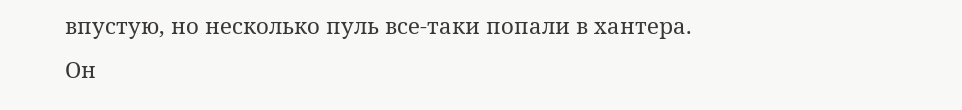впустую, но несколько пуль все-таки попали в хантера. Он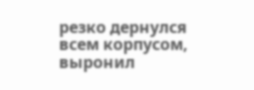резко дернулся всем корпусом, выронил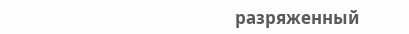разряженный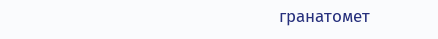гранатомет